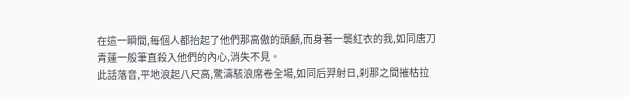在這一瞬間,每個人都抬起了他們那高傲的頭顱,而身著一襲紅衣的我,如同唐刀青蓮一般筆直殺入他們的內心,消失不見。
此話落音,平地浪起八尺高,驚濤駭浪席卷全場,如同后羿射日,刹那之間摧枯拉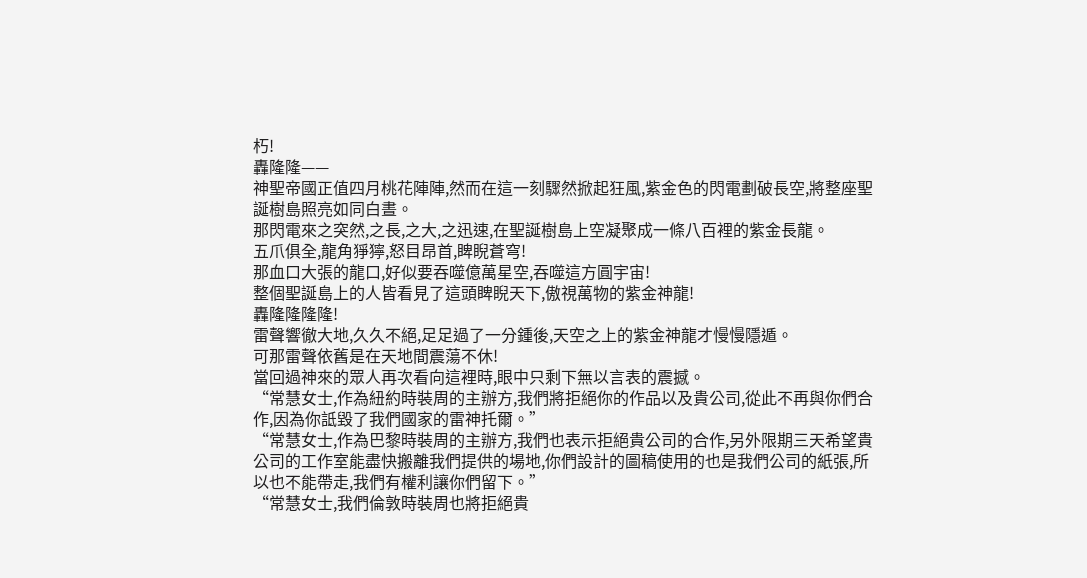朽!
轟隆隆——
神聖帝國正值四月桃花陣陣,然而在這一刻驟然掀起狂風,紫金色的閃電劃破長空,將整座聖誕樹島照亮如同白晝。
那閃電來之突然,之長,之大,之迅速,在聖誕樹島上空凝聚成一條八百裡的紫金長龍。
五爪俱全,龍角猙獰,怒目昂首,睥睨蒼穹!
那血口大張的龍口,好似要吞噬億萬星空,吞噬這方圓宇宙!
整個聖誕島上的人皆看見了這頭睥睨天下,傲視萬物的紫金神龍!
轟隆隆隆隆!
雷聲響徹大地,久久不絕,足足過了一分鍾後,天空之上的紫金神龍才慢慢隱遁。
可那雷聲依舊是在天地間震蕩不休!
當回過神來的眾人再次看向這裡時,眼中只剩下無以言表的震撼。
“常慧女士,作為紐約時裝周的主辦方,我們將拒絕你的作品以及貴公司,從此不再與你們合作,因為你詆毀了我們國家的雷神托爾。”
“常慧女士,作為巴黎時裝周的主辦方,我們也表示拒絕貴公司的合作,另外限期三天希望貴公司的工作室能盡快搬離我們提供的場地,你們設計的圖稿使用的也是我們公司的紙張,所以也不能帶走,我們有權利讓你們留下。”
“常慧女士,我們倫敦時裝周也將拒絕貴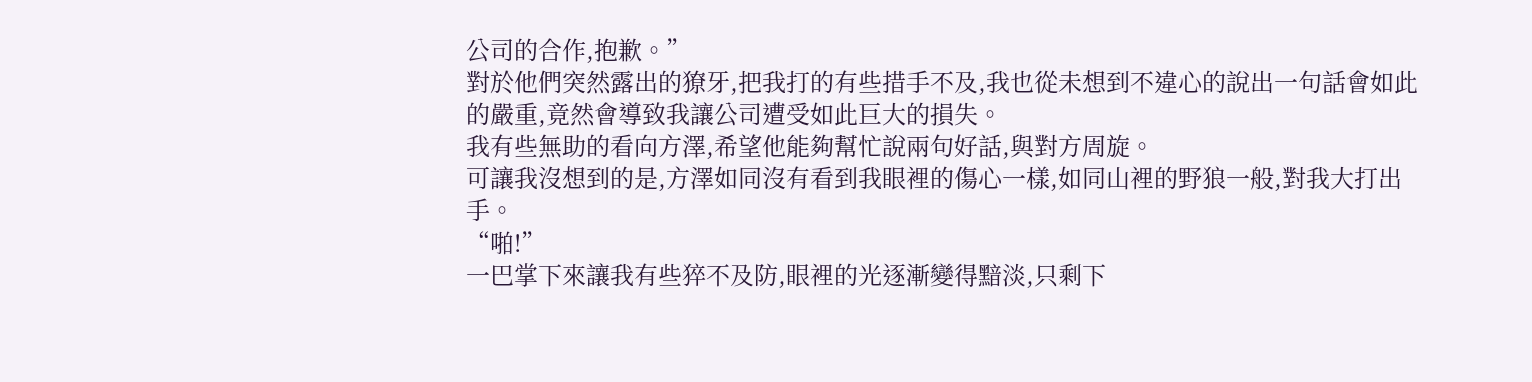公司的合作,抱歉。”
對於他們突然露出的獠牙,把我打的有些措手不及,我也從未想到不違心的說出一句話會如此的嚴重,竟然會導致我讓公司遭受如此巨大的損失。
我有些無助的看向方澤,希望他能夠幫忙說兩句好話,與對方周旋。
可讓我沒想到的是,方澤如同沒有看到我眼裡的傷心一樣,如同山裡的野狼一般,對我大打出手。
“啪!”
一巴掌下來讓我有些猝不及防,眼裡的光逐漸變得黯淡,只剩下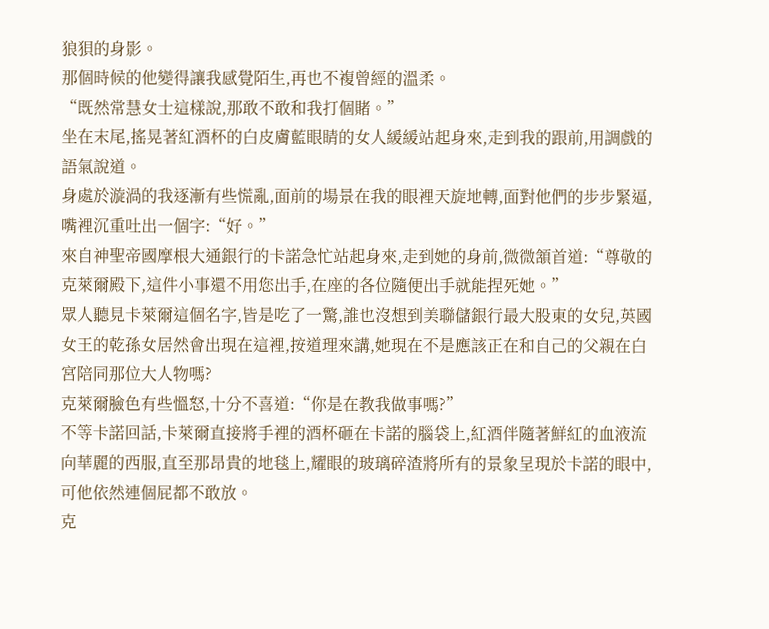狼狽的身影。
那個時候的他變得讓我感覺陌生,再也不複曾經的溫柔。
“既然常慧女士這樣說,那敢不敢和我打個賭。”
坐在末尾,搖晃著紅酒杯的白皮膚藍眼睛的女人緩緩站起身來,走到我的跟前,用調戲的語氣說道。
身處於漩渦的我逐漸有些慌亂,面前的場景在我的眼裡天旋地轉,面對他們的步步緊逼,嘴裡沉重吐出一個字:“好。”
來自神聖帝國摩根大通銀行的卡諾急忙站起身來,走到她的身前,微微頷首道:“尊敬的克萊爾殿下,這件小事還不用您出手,在座的各位隨便出手就能捏死她。”
眾人聽見卡萊爾這個名字,皆是吃了一驚,誰也沒想到美聯儲銀行最大股東的女兒,英國女王的乾孫女居然會出現在這裡,按道理來講,她現在不是應該正在和自己的父親在白宮陪同那位大人物嗎?
克萊爾臉色有些慍怒,十分不喜道:“你是在教我做事嗎?”
不等卡諾回話,卡萊爾直接將手裡的酒杯砸在卡諾的腦袋上,紅酒伴隨著鮮紅的血液流向華麗的西服,直至那昂貴的地毯上,耀眼的玻璃碎渣將所有的景象呈現於卡諾的眼中,可他依然連個屁都不敢放。
克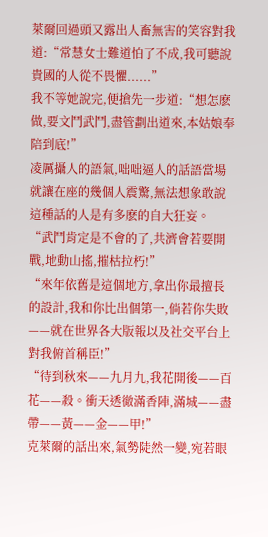萊爾回過頭又露出人畜無害的笑容對我道:“常慧女士難道怕了不成,我可聽說貴國的人從不畏懼......”
我不等她說完,便搶先一步道:“想怎麽做,要文鬥武鬥,盡管劃出道來,本姑娘奉陪到底!”
凌厲攝人的語氣,咄咄逼人的話語當場就讓在座的幾個人震驚,無法想象敢說這種話的人是有多麽的自大狂妄。
“武鬥肯定是不會的了,共濟會若要開戰,地動山搖,摧枯拉朽!”
“來年依舊是這個地方,拿出你最擅長的設計,我和你比出個第一,倘若你失敗——就在世界各大版報以及社交平台上對我俯首稱臣!”
“待到秋來——九月九,我花開後——百花——殺。衝天透徹滿香陣,滿城——盡帶——黃——金——甲!”
克萊爾的話出來,氣勢陡然一變,宛若眼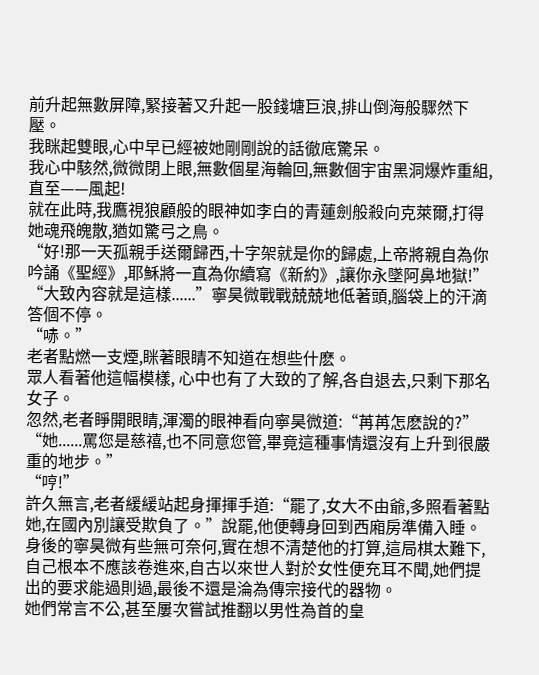前升起無數屏障,緊接著又升起一股錢塘巨浪,排山倒海般驟然下壓。
我眯起雙眼,心中早已經被她剛剛說的話徹底驚呆。
我心中駭然,微微閉上眼,無數個星海輪回,無數個宇宙黑洞爆炸重組,直至——風起!
就在此時,我鷹視狼顧般的眼神如李白的青蓮劍般殺向克萊爾,打得她魂飛魄散,猶如驚弓之鳥。
“好!那一天孤親手送爾歸西,十字架就是你的歸處,上帝將親自為你吟誦《聖經》,耶穌將一直為你續寫《新約》,讓你永墜阿鼻地獄!”
“大致內容就是這樣......”寧昊微戰戰兢兢地低著頭,腦袋上的汗滴答個不停。
“哧。”
老者點燃一支煙,眯著眼睛不知道在想些什麽。
眾人看著他這幅模樣, 心中也有了大致的了解,各自退去,只剩下那名女子。
忽然,老者睜開眼睛,渾濁的眼神看向寧昊微道:“苒苒怎麽說的?”
“她......罵您是慈禧,也不同意您管,畢竟這種事情還沒有上升到很嚴重的地步。”
“哼!”
許久無言,老者緩緩站起身揮揮手道:“罷了,女大不由爺,多照看著點她,在國內別讓受欺負了。”說罷,他便轉身回到西廂房準備入睡。
身後的寧昊微有些無可奈何,實在想不清楚他的打算,這局棋太難下,自己根本不應該卷進來,自古以來世人對於女性便充耳不聞,她們提出的要求能過則過,最後不還是淪為傳宗接代的器物。
她們常言不公,甚至屢次嘗試推翻以男性為首的皇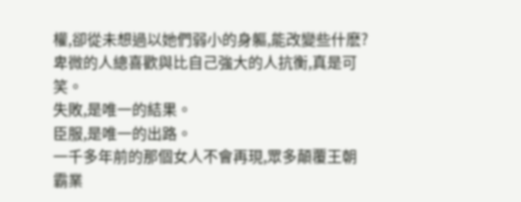權,卻從未想過以她們弱小的身軀,能改變些什麽?卑微的人總喜歡與比自己強大的人抗衡,真是可笑。
失敗,是唯一的結果。
臣服,是唯一的出路。
一千多年前的那個女人不會再現,眾多顛覆王朝霸業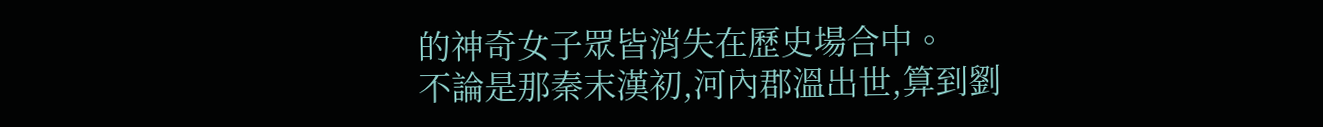的神奇女子眾皆消失在歷史場合中。
不論是那秦末漢初,河內郡溫出世,算到劉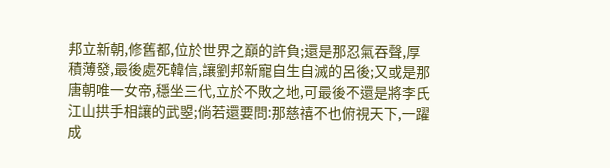邦立新朝,修舊都,位於世界之巔的許負;還是那忍氣吞聲,厚積薄發,最後處死韓信,讓劉邦新寵自生自滅的呂後;又或是那唐朝唯一女帝,穩坐三代,立於不敗之地,可最後不還是將李氏江山拱手相讓的武曌;倘若還要問:那慈禧不也俯視天下,一躍成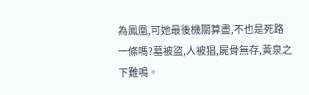為鳳凰,可她最後機關算盡,不也是死路一條嗎?墓被盜,人被猖,屍骨無存,黃泉之下難鳴。